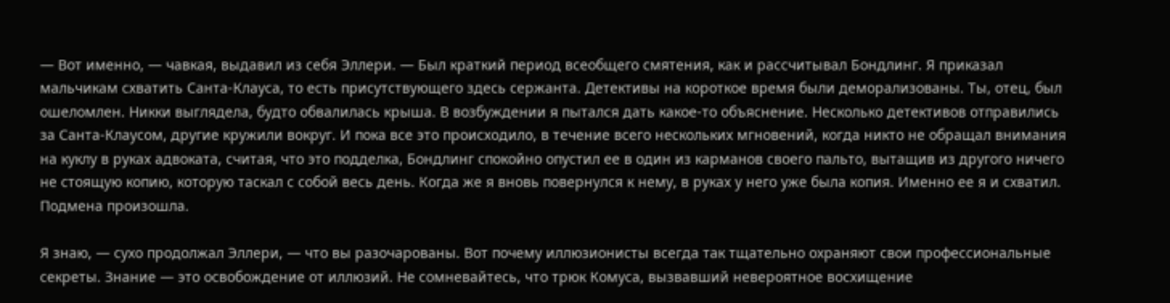— Вот именно, — чавкая, выдавил из себя Эллери. — Был краткий период всеобщего смятения, как и рассчитывал Бондлинг. Я приказал мальчикам схватить Санта-Клауса, то есть присутствующего здесь сержанта. Детективы на короткое время были деморализованы. Ты, отец, был ошеломлен. Никки выглядела, будто обвалилась крыша. В возбуждении я пытался дать какое-то объяснение. Несколько детективов отправились за Санта-Клаусом, другие кружили вокруг. И пока все это происходило, в течение всего нескольких мгновений, когда никто не обращал внимания на куклу в руках адвоката, считая, что это подделка, Бондлинг спокойно опустил ее в один из карманов своего пальто, вытащив из другого ничего не стоящую копию, которую таскал с собой весь день. Когда же я вновь повернулся к нему, в руках у него уже была копия. Именно ее я и схватил. Подмена произошла.

Я знаю, — сухо продолжал Эллери, — что вы разочарованы. Вот почему иллюзионисты всегда так тщательно охраняют свои профессиональные секреты. Знание — это освобождение от иллюзий. Не сомневайтесь, что трюк Комуса, вызвавший невероятное восхищение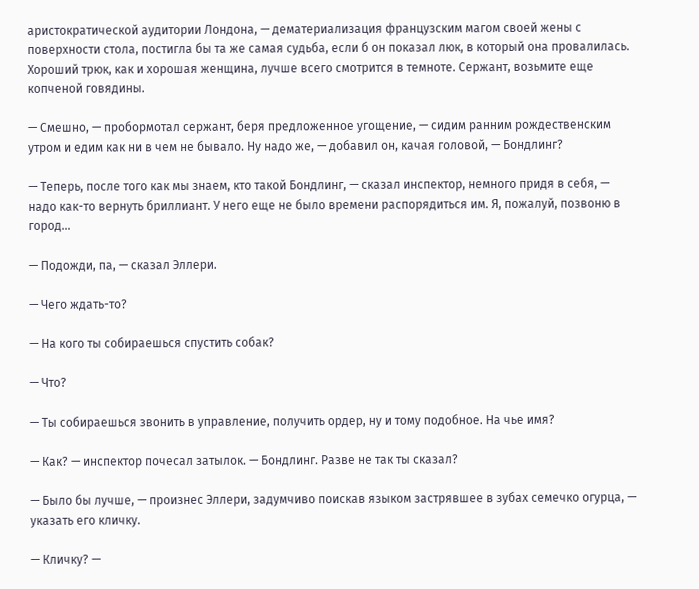аристократической аудитории Лондона, — дематериализация французским магом своей жены с поверхности стола, постигла бы та же самая судьба, если б он показал люк, в который она провалилась. Хороший трюк, как и хорошая женщина, лучше всего смотрится в темноте. Сержант, возьмите еще копченой говядины.

— Смешно, — пробормотал сержант, беря предложенное угощение, — сидим ранним рождественским утром и едим как ни в чем не бывало. Ну надо же, — добавил он, качая головой, — Бондлинг?

— Теперь, после того как мы знаем, кто такой Бондлинг, — сказал инспектор, немного придя в себя, — надо как-то вернуть бриллиант. У него еще не было времени распорядиться им. Я, пожалуй, позвоню в город…

— Подожди, па, — сказал Эллери.

— Чего ждать-то?

— На кого ты собираешься спустить собак?

— Что?

— Ты собираешься звонить в управление, получить ордер, ну и тому подобное. На чье имя?

— Как? — инспектор почесал затылок. — Бондлинг. Разве не так ты сказал?

— Было бы лучше, — произнес Эллери, задумчиво поискав языком застрявшее в зубах семечко огурца, — указать его кличку.

— Кличку? —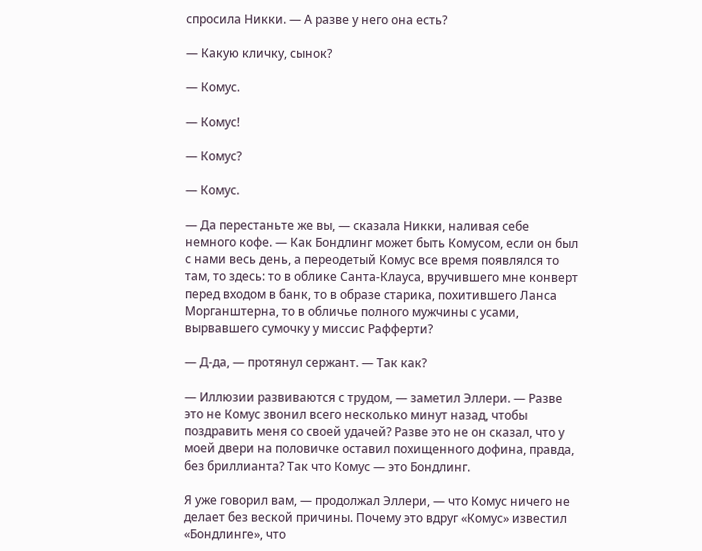спросила Никки. — А разве у него она есть?

— Какую кличку, сынок?

— Комус.

— Комус!

— Комус?

— Комус.

— Да перестаньте же вы, — сказала Никки, наливая себе немного кофе. — Как Бондлинг может быть Комусом, если он был с нами весь день, а переодетый Комус все время появлялся то там, то здесь: то в облике Санта-Клауса, вручившего мне конверт перед входом в банк, то в образе старика, похитившего Ланса Морганштерна, то в обличье полного мужчины с усами, вырвавшего сумочку у миссис Рафферти?

— Д-да, — протянул сержант. — Так как?

— Иллюзии развиваются с трудом, — заметил Эллери. — Разве это не Комус звонил всего несколько минут назад, чтобы поздравить меня со своей удачей? Разве это не он сказал, что у моей двери на половичке оставил похищенного дофина, правда, без бриллианта? Так что Комус — это Бондлинг.

Я уже говорил вам, — продолжал Эллери, — что Комус ничего не делает без веской причины. Почему это вдруг «Комус» известил «Бондлинге», что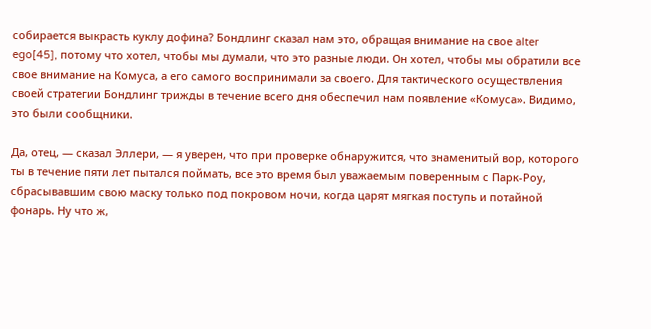собирается выкрасть куклу дофина? Бондлинг сказал нам это, обращая внимание на свое alter ego[45], потому что хотел, чтобы мы думали, что это разные люди. Он хотел, чтобы мы обратили все свое внимание на Комуса, а его самого воспринимали за своего. Для тактического осуществления своей стратегии Бондлинг трижды в течение всего дня обеспечил нам появление «Комуса». Видимо, это были сообщники.

Да, отец, — сказал Эллери, — я уверен, что при проверке обнаружится, что знаменитый вор, которого ты в течение пяти лет пытался поймать, все это время был уважаемым поверенным с Парк-Роу, сбрасывавшим свою маску только под покровом ночи, когда царят мягкая поступь и потайной фонарь. Ну что ж,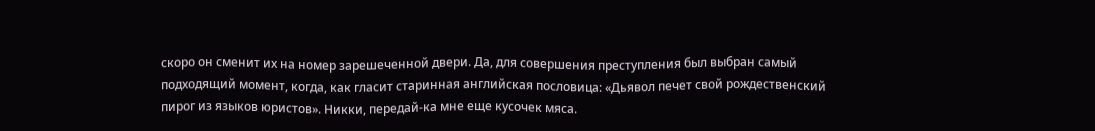скоро он сменит их на номер зарешеченной двери. Да, для совершения преступления был выбран самый подходящий момент, когда, как гласит старинная английская пословица: «Дьявол печет свой рождественский пирог из языков юристов». Никки, передай-ка мне еще кусочек мяса.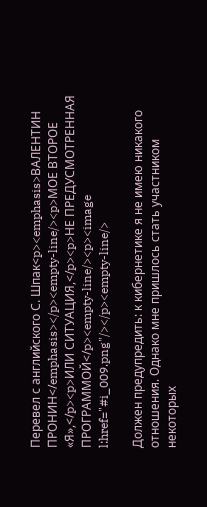Перевел с английского С. Шпак<p><emphasis>ВАЛЕНТИН ПРОНИН</emphasis></p><empty-line/><p>МОЕ ВТОРОЕ «Я»,</p><p>ИЛИ СИТУАЦИЯ,</p><p>НЕ ПРЕДУСМОТРЕННАЯ ПРОГРАММОЙ</p><empty-line/><p><image l:href="#i_009.png"/></p><empty-line/>

Должен предупредить: к кибернетике я не имею никакого отношения. Однако мне пришлось стать участником некоторых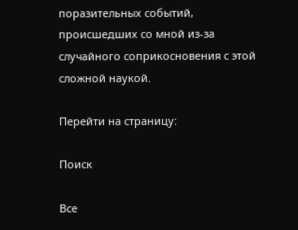поразительных событий, происшедших со мной из-за случайного соприкосновения с этой сложной наукой.

Перейти на страницу:

Поиск

Все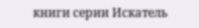книги серии Искатель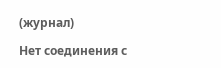(журнал)

Нет соединения с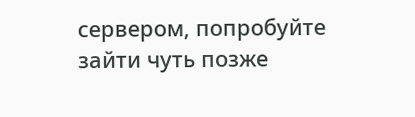сервером, попробуйте зайти чуть позже